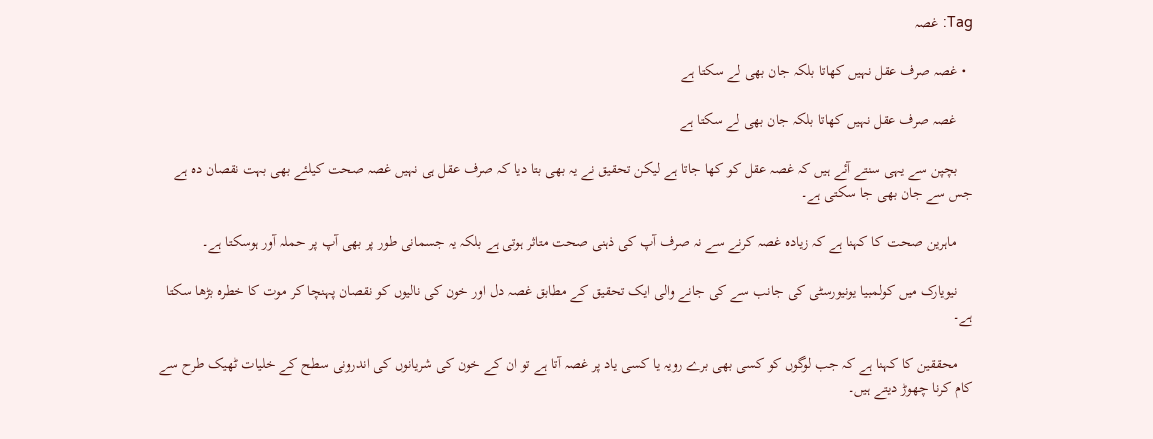Tag: غصہ

  • غصہ صرف عقل نہیں کھاتا بلکہ جان بھی لے سکتا ہے

    غصہ صرف عقل نہیں کھاتا بلکہ جان بھی لے سکتا ہے

    بچپن سے یہی سنتے آئے ہیں کہ غصہ عقل کو کھا جاتا ہے لیکن تحقیق نے یہ بھی بتا دیا کہ صرف عقل ہی نہیں غصہ صحت کیلئے بھی بہت نقصان دہ ہے جس سے جان بھی جا سکتی ہے۔

    ماہرین صحت کا کہنا ہے کہ زیادہ غصہ کرنے سے نہ صرف آپ کی ذہنی صحت متاثر ہوتی ہے بلکہ یہ جسمانی طور پر بھی آپ پر حملہ آور ہوسکتا ہے۔

    نیویارک میں کولمبیا یونیورسٹی کی جانب سے کی جانے والی ایک تحقیق کے مطابق غصہ دل اور خون کی نالیوں کو نقصان پہنچا کر موت کا خطرہ بڑھا سکتا ہے۔

    محققین کا کہنا ہے کہ جب لوگوں کو کسی بھی برے رویہ یا کسی یاد پر غصہ آتا ہے تو ان کے خون کی شریانوں کی اندرونی سطح کے خلیات ٹھیک طرح سے کام کرنا چھوڑ دیتے ہیں۔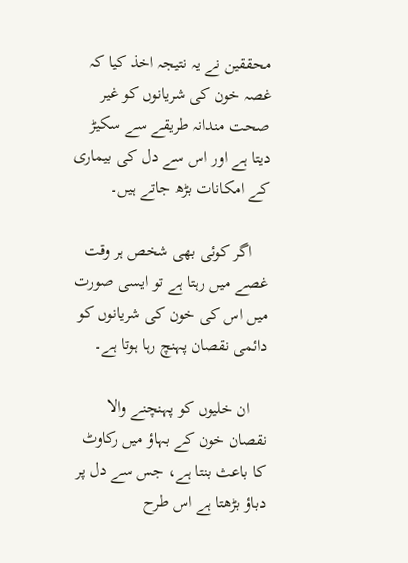محققین نے یہ نتیجہ اخذ کیا کہ غصہ خون کی شریانوں کو غیر صحت مندانہ طریقے سے سکیڑ دیتا ہے اور اس سے دل کی بیماری کے امکانات بڑھ جاتے ہیں۔

    اگر کوئی بھی شخص ہر وقت غصے میں رہتا ہے تو ایسی صورت میں اس کی خون کی شریانوں کو دائمی نقصان پہنچ رہا ہوتا ہے۔

    ان خلیوں کو پہنچنے والا نقصان خون کے بہاؤ میں رکاوٹ کا باعث بنتا ہے، جس سے دل پر دباؤ بڑھتا ہے اس طرح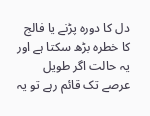دل کا دورہ پڑنے یا فالج کا خطرہ بڑھ سکتا ہے اور یہ حالت اگر طویل عرصے تک قائم رہے تو یہ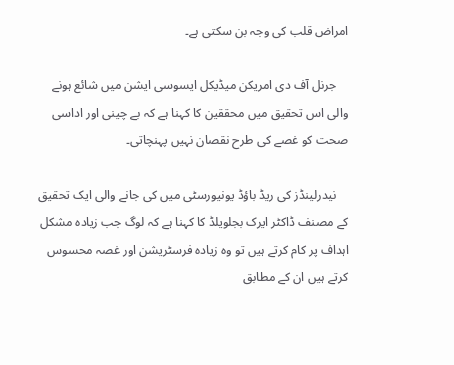امراض قلب کی وجہ بن سکتی ہے۔

    جرنل آف دی امریکن میڈیکل ایسوسی ایشن میں شائع ہونے والی اس تحقیق میں محققین کا کہنا ہے کہ بے چینی اور اداسی صحت کو غصے کی طرح نقصان نہیں پہنچاتی۔

    نیدرلینڈز کی ریڈ باؤڈ یونیورسٹی میں کی جانے والی ایک تحقیق کے مصنف ڈاکٹر ایرک بجلویلڈ کا کہنا ہے کہ لوگ جب زیادہ مشکل اہداف پر کام کرتے ہیں تو وہ زیادہ فرسٹریشن اور غصہ محسوس کرتے ہیں ان کے مطابق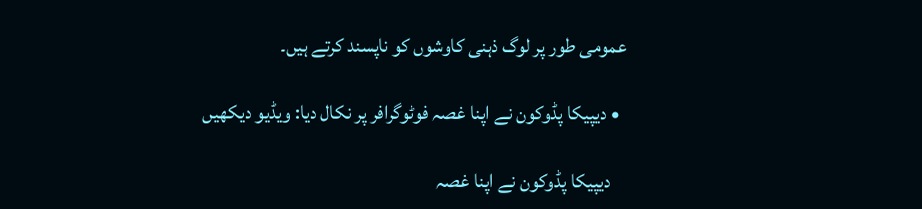عمومی طور پر لوگ ذہنی کاوشوں کو ناپسند کرتے ہیں۔

  • دیپیکا پڈوکون نے اپنا غصہ فوٹوگرافر پر نکال دیا: ویڈیو دیکھیں

    دیپیکا پڈوکون نے اپنا غصہ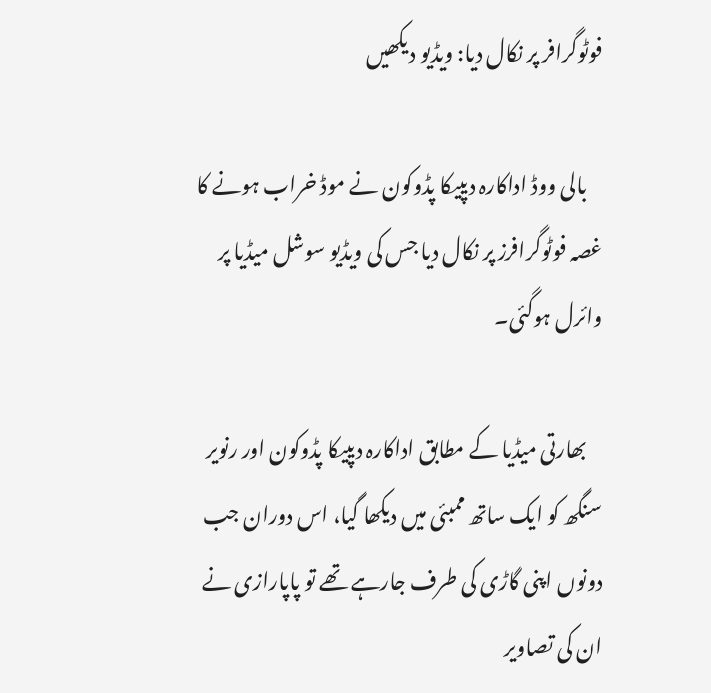فوٹوگرافر پر نکال دیا: ویڈیو دیکھیں

    بالی ووڈ اداکارہ دیپیکا پڈوکون نے موڈ خراب ہونے کا غصہ فوٹوگرافرز پر نکال دیا جس کی ویڈیو سوشل میڈیا پر وائرل ہوگئی۔

    بھارتی میڈیا کے مطابق اداکارہ دیپیکا پڈوکون اور رنویر سنگھ کو ایک ساتھ ممبئی میں دیکھا گیا، اس دوران جب دونوں اپنی گاڑی کی طرف جارہے تھے تو پاپارازی نے ان کی تصاویر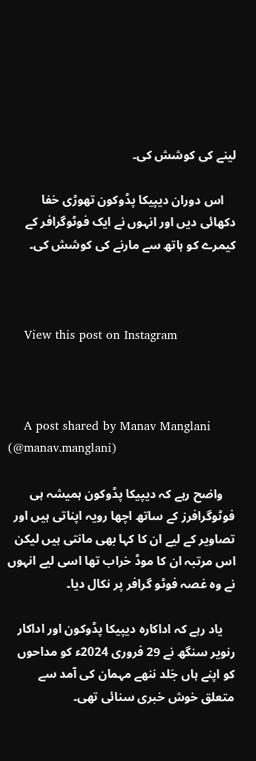لینے کی کوشش کی۔

    اس دوران دیپیکا پڈوکون تھوڑی خفا دکھائی دیں اور انہوں نے ایک فوٹوگرافر کے کیمرے کو ہاتھ سے مارنے کی کوشش کی۔



    View this post on Instagram



    A post shared by Manav Manglani (@manav.manglani)

    واضح رہے کہ دیپیکا پڈوکون ہمیشہ ہی فوٹوگرافرز کے ساتھ اچھا رویہ اپناتی ہیں اور تصاویر کے لیے ان کا کہا بھی مانتی ہیں لیکن اس مرتبہ ان کا موڈ خراب تھا اسی لیے انہوں نے وہ غصہ فوٹو گرافر پر نکال دیا۔

    یاد رہے کہ اداکارہ دیپیکا پڈوکون اور اداکار رنویر سنگھ نے 29 فروری 2024ء کو مداحوں کو اپنے ہاں جَلد ننھے مہمان کی آمد سے متعلق خوش خبری سنائی تھی۔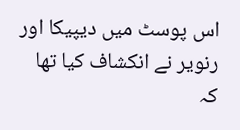اس پوسٹ میں دیپیکا اور رنویر نے انکشاف کیا تھا کہ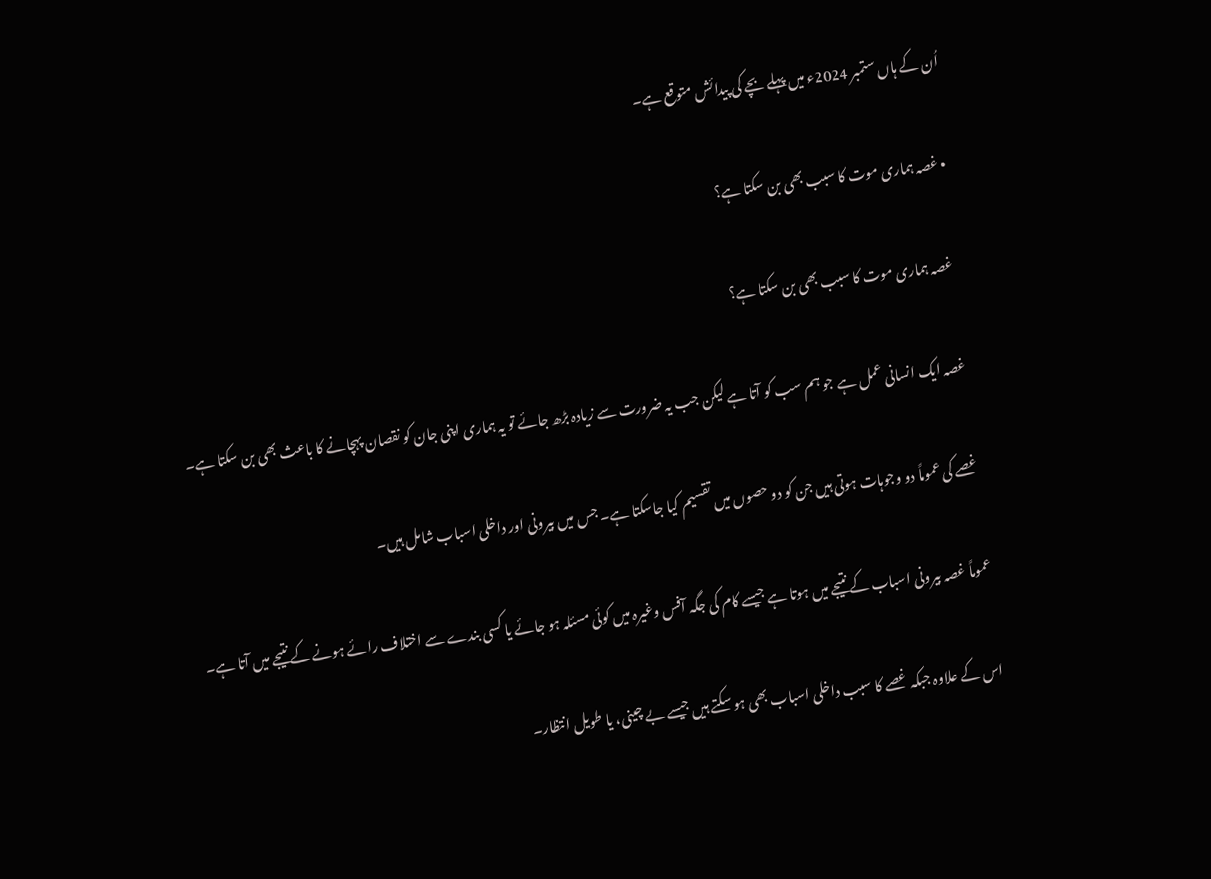اُن کے ہاں ستمبر 2024ء میں پہلے بچے کی پیدائش متوقع ہے۔

  • غصہ ہماری موت کا سبب بھی بن سکتا ہے؟

    غصہ ہماری موت کا سبب بھی بن سکتا ہے؟

    غصہ ایک انسانی عمل ہے جو ہم سب کو آتا ہے لیکن جب یہ ضرورت سے زیادہ بڑھ جائے تو یہ ہماری اپنی جان کو نقصان پہچانے کا باعث بھی بن سکتا ہے۔

    غصے کی عموماً دو وجوہات ہوتی ہیں جن کو دو حصوں میں تقسیم کیا جاسکتا ہے۔ جس میں بیرونی اور داخلی اسباب شامل ہیں۔

    عموماً غصہ بیرونی اسباب کے نتیجے میں ہوتا ہے جیسے کام کی جگہ آفس وغیرہ میں کوئی مسئلہ ہو جائے یا کسی بندے سے اختلاف رائے ہونے کے نتیجے میں آتا ہے۔

    اس کے علاوہ جبکہ غصے کا سبب داخلی اسباب بھی ہو سکتے ہیں جیسے بے چینی، یا طویل انتظار۔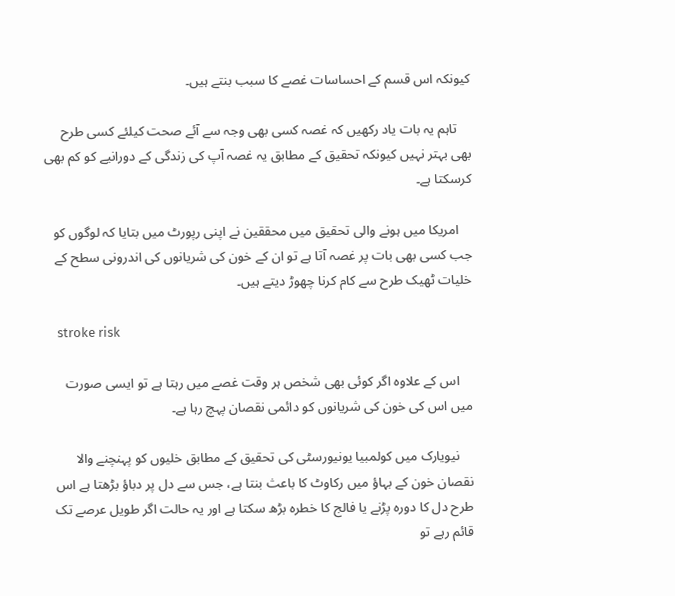کیونکہ اس قسم کے احساسات غصے کا سبب بنتے ہیں۔

    تاہم یہ بات یاد رکھیں کہ غصہ کسی بھی وجہ سے آئے صحت کیلئے کسی طرح بھی بہتر نہیں کیونکہ تحقیق کے مطابق یہ غصہ آپ کی زندگی کے دورانیے کو کم بھی کرسکتا ہے۔

    امریکا میں ہونے والی تحقیق میں محققین نے اپنی رپورٹ میں بتایا کہ لوگوں کو جب کسی بھی بات پر غصہ آتا ہے تو ان کے خون کی شریانوں کی اندرونی سطح کے خلیات ٹھیک طرح سے کام کرنا چھوڑ دیتے ہیں۔

    stroke risk

    اس کے علاوہ اگر کوئی بھی شخص ہر وقت غصے میں رہتا ہے تو ایسی صورت میں اس کی خون کی شریانوں کو دائمی نقصان پہچ رہا ہے۔

    نیویارک میں کولمبیا یونیورسٹی کی تحقیق کے مطابق خلیوں کو پہنچنے والا نقصان خون کے بہاؤ میں رکاوٹ کا باعث بنتا ہے، جس سے دل پر دباؤ بڑھتا ہے اس طرح دل کا دورہ پڑنے یا فالج کا خطرہ بڑھ سکتا ہے اور یہ حالت اگر طویل عرصے تک قائم رہے تو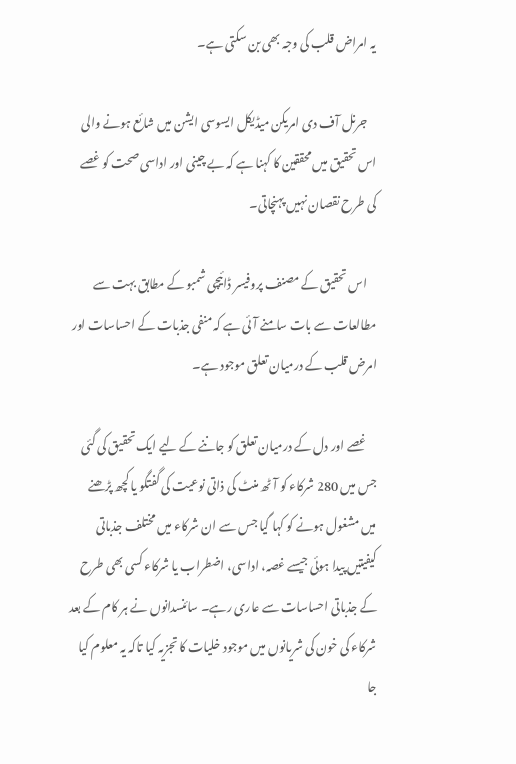یہ امراض قلب کی وجہ بھی بن سکتی ہے۔

    جرنل آف دی امریکن میڈیکل ایسوسی ایشن میں شائع ہونے والی اس تحقیق میں محققین کا کہنا ہے کہ بے چینی اور اداسی صحت کو غصے کی طرح نقصان نہیں پہنچاتی۔

    اس تحقیق کے مصنف پروفیسر ڈائیچی شمبو کے مطابق بہت سے مطالعات سے بات سامنے آئی ہے کہ منفی جذبات کے احساسات اور امرض قلب کے درمیان تعلق موجود ہے۔

    غصے اور دل کے درمیان تعلق کو جاننے کے لیے ایک تحقیق کی گئی جس میں 280 شرکاء کو آٹھ منٹ کی ذاتی نوعیت کی گفتگو یا کچھ پڑھنے میں مشغول ہونے کو کہا گیا جس سے ان شرکاء میں مختلف جذباتی کیفیتیں پیدا ہوئی جیسے غصہ، اداسی، اضطراب یا شرکاء کسی بھی طرح کے جذباتی احساسات سے عاری رہے۔ سائنسدانوں نے ہر کام کے بعد شرکاء کی خون کی شریانوں میں موجود خلیات کا تجزیہ کیا تاکہ یہ معلوم کیا جا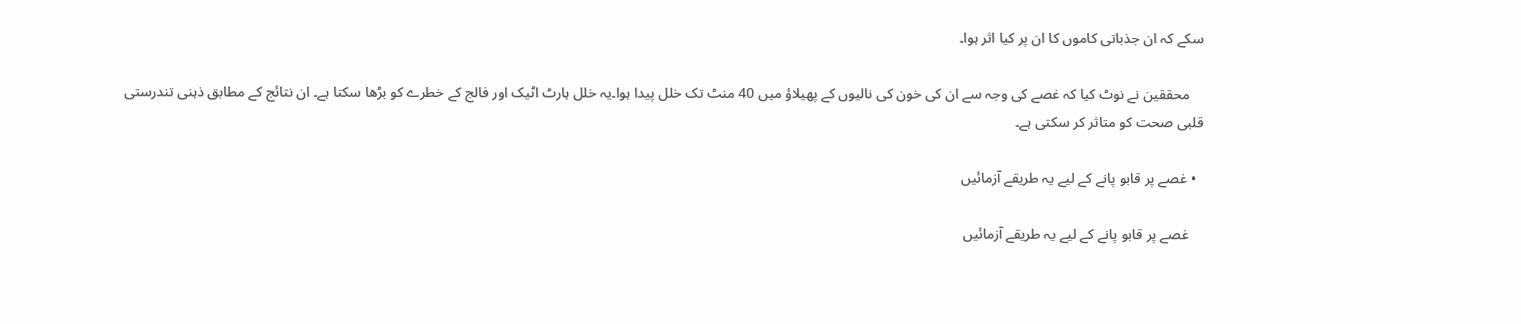سکے کہ ان جذباتی کاموں کا ان پر کیا اثر ہوا۔

    محققین نے نوٹ کیا کہ غصے کی وجہ سے ان کی خون کی نالیوں کے پھیلاؤ میں 40 منٹ تک خلل پیدا ہوا۔یہ خلل ہارٹ اٹیک اور فالج کے خطرے کو بڑھا سکتا ہے۔ ان نتائج کے مطابق ذہنی تندرستی قلبی صحت کو متاثر کر سکتی ہے۔

  • غصے پر قابو پانے کے لیے یہ طریقے آزمائیں

    غصے پر قابو پانے کے لیے یہ طریقے آزمائیں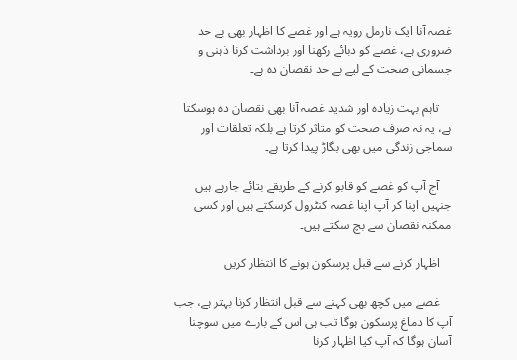غصہ آنا ایک نارمل رویہ ہے اور غصے کا اظہار بھی بے حد ضروری ہے، غصے کو دبائے رکھنا اور برداشت کرنا ذہنی و جسمانی صحت کے لیے بے حد نقصان دہ ہے۔

    تاہم بہت زیادہ اور شدید غصہ آنا بھی نقصان دہ ہوسکتا ہے، یہ نہ صرف صحت کو متاثر کرتا ہے بلکہ تعلقات اور سماجی زندگی میں بھی بگاڑ پیدا کرتا ہے۔

    آج آپ کو غصے کو قابو کرنے کے طریقے بتائے جارہے ہیں جنہیں اپنا کر آپ اپنا غصہ کنٹرول کرسکتے ہیں اور کسی ممکنہ نقصان سے بچ سکتے ہیں۔

    اظہار کرنے سے قبل پرسکون ہونے کا انتظار کریں

    غصے میں کچھ بھی کہنے سے قبل انتظار کرنا بہتر ہے، جب آپ کا دماغ پرسکون ہوگا تب ہی اس کے بارے میں سوچنا آسان ہوگا کہ آپ کیا اظہار کرنا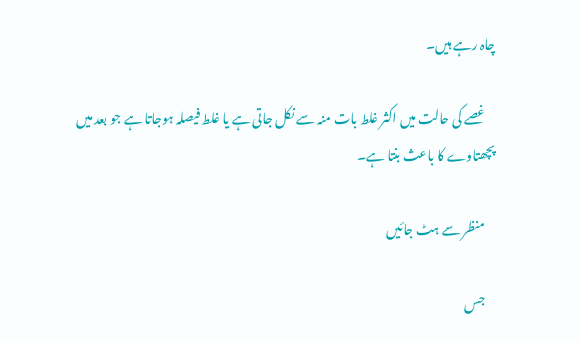چاہ رہے ہیں۔

    غصے کی حالت میں اکثر غلط بات منہ سے نکل جاتی ہے یا غلط فیصلہ ہوجاتا ہے جو بعد میں پچھتاوے کا باعث بنتا ہے۔

    منظر سے ہٹ جائیں

    جس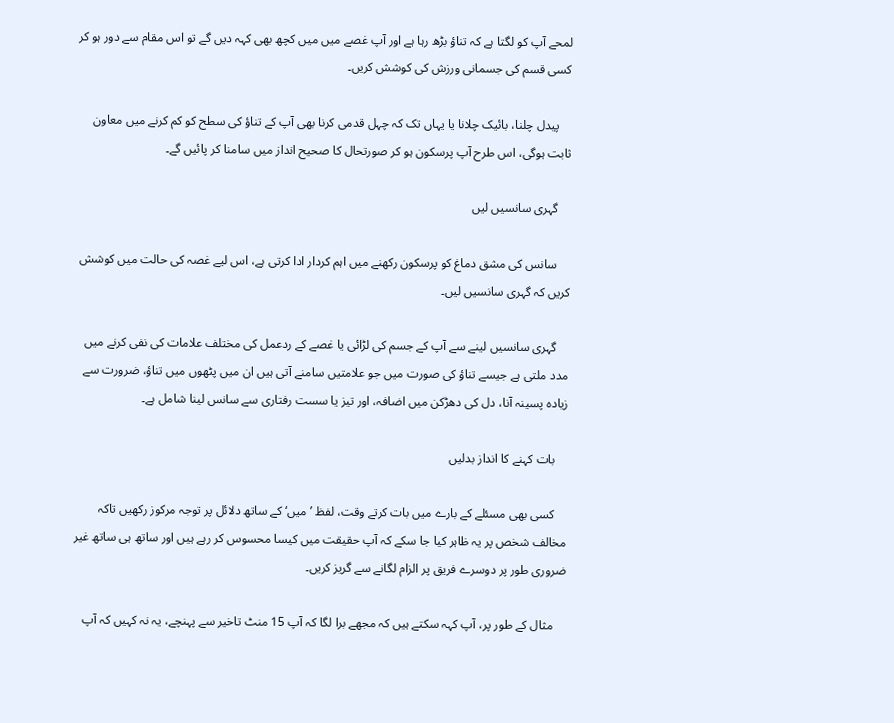لمحے آپ کو لگتا ہے کہ تناؤ بڑھ رہا ہے اور آپ غصے میں میں کچھ بھی کہہ دیں گے تو اس مقام سے دور ہو کر کسی قسم کی جسمانی ورزش کی کوشش کریں۔

    پیدل چلنا، بائیک چلانا یا یہاں تک کہ چہل قدمی کرنا بھی آپ کے تناؤ کی سطح کو کم کرنے میں معاون ثابت ہوگی، اس طرح آپ پرسکون ہو کر صورتحال کا صحیح انداز میں سامنا کر پائیں گے۔

    گہری سانسیں لیں

    سانس کی مشق دماغ کو پرسکون رکھنے میں اہم کردار ادا کرتی ہے، اس لیے غصہ کی حالت میں کوشش کریں کہ گہری سانسیں لیں۔

    گہری سانسیں لینے سے آپ کے جسم کی لڑائی یا غصے کے ردعمل کی مختلف علامات کی نفی کرنے میں مدد ملتی ہے جیسے تناؤ کی صورت میں جو علامتیں سامنے آتی ہیں ان میں پٹھوں میں تناؤ، ضرورت سے زیادہ پسینہ آنا، دل کی دھڑکن میں اضافہ، اور تیز یا سست رفتاری سے سانس لینا شامل ہے۔

    بات کہنے کا انداز بدلیں

    کسی بھی مسئلے کے بارے میں بات کرتے وقت، لفظ ’میں‘ کے ساتھ دلائل پر توجہ مرکوز رکھیں تاکہ مخالف شخص پر یہ ظاہر کیا جا سکے کہ آپ حقیقت میں کیسا محسوس کر رہے ہیں اور ساتھ ہی ساتھ غیر ضروری طور پر دوسرے فریق پر الزام لگانے سے گریز کریں۔

    مثال کے طور پر، آپ کہہ سکتے ہیں کہ مجھے برا لگا کہ آپ 15 منٹ تاخیر سے پہنچے، یہ نہ کہیں کہ آپ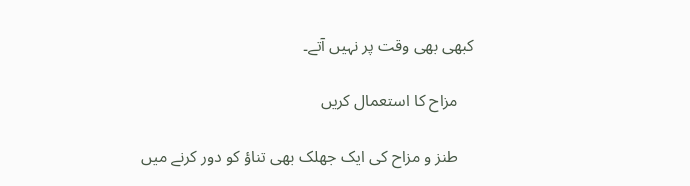کبھی بھی وقت پر نہیں آتے۔

    مزاح کا استعمال کریں

    طنز و مزاح کی ایک جھلک بھی تناؤ کو دور کرنے میں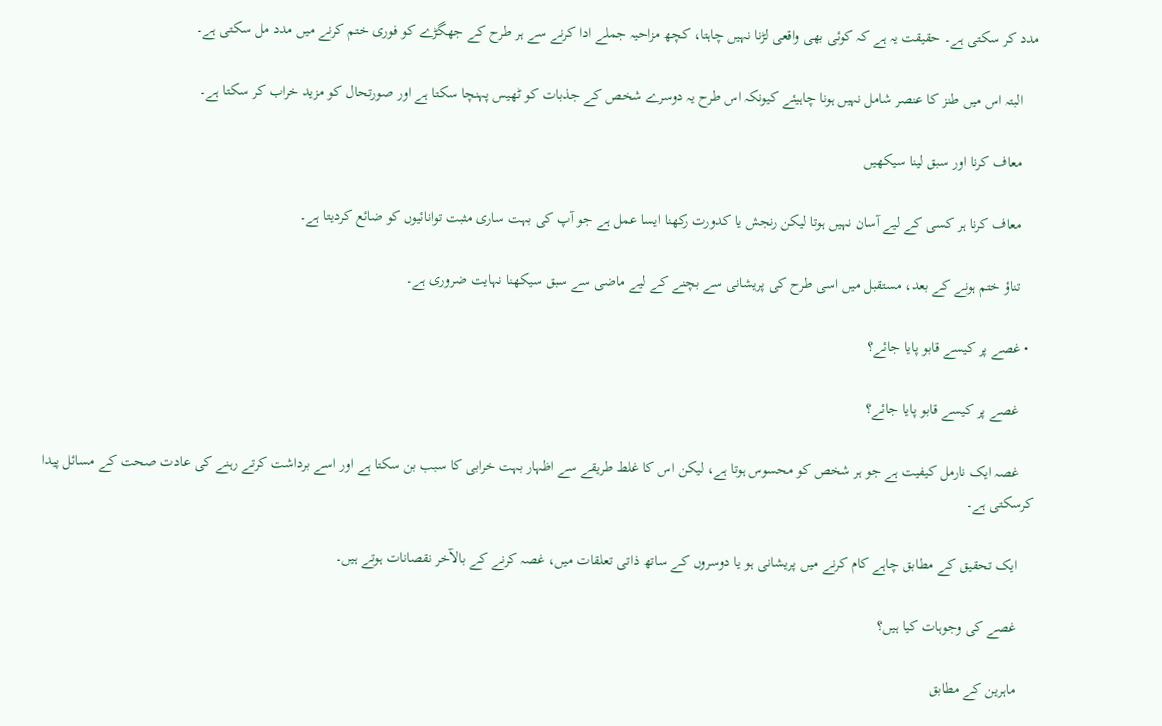مدد کر سکتی ہے۔ حقیقت یہ ہے کہ کوئی بھی واقعی لڑنا نہیں چاہتا، کچھ مزاحیہ جملے ادا کرنے سے ہر طرح کے جھگڑے کو فوری ختم کرنے میں مدد مل سکتی ہے۔

    البتہ اس میں طنز کا عنصر شامل نہیں ہونا چاہیئے کیونکہ اس طرح یہ دوسرے شخص کے جذبات کو ٹھیس پہنچا سکتا ہے اور صورتحال کو مزید خراب کر سکتا ہے۔

    معاف کرنا اور سبق لینا سیکھیں

    معاف کرنا ہر کسی کے لیے آسان نہیں ہوتا لیکن رنجش یا کدورت رکھنا ایسا عمل ہے جو آپ کی بہت ساری مثبت توانائیوں کو ضائع کردیتا ہے۔

    تناؤ ختم ہونے کے بعد، مستقبل میں اسی طرح کی پریشانی سے بچنے کے لیے ماضی سے سبق سیکھنا نہایت ضروری ہے۔

  • غصے پر کیسے قابو پایا جائے؟

    غصے پر کیسے قابو پایا جائے؟

    غصہ ایک نارمل کیفیت ہے جو ہر شخص کو محسوس ہوتا ہے، لیکن اس کا غلط طریقے سے اظہار بہت خرابی کا سبب بن سکتا ہے اور اسے برداشت کرتے رہنے کی عادت صحت کے مسائل پیدا کرسکتی ہے۔

    ایک تحقیق کے مطابق چاہے کام کرنے میں پریشانی ہو یا دوسروں کے ساتھ ذاتی تعلقات میں، غصہ کرنے کے بالآخر نقصانات ہوتے ہیں۔

    غصے کی وجوہات کیا ہیں؟

    ماہرین کے مطابق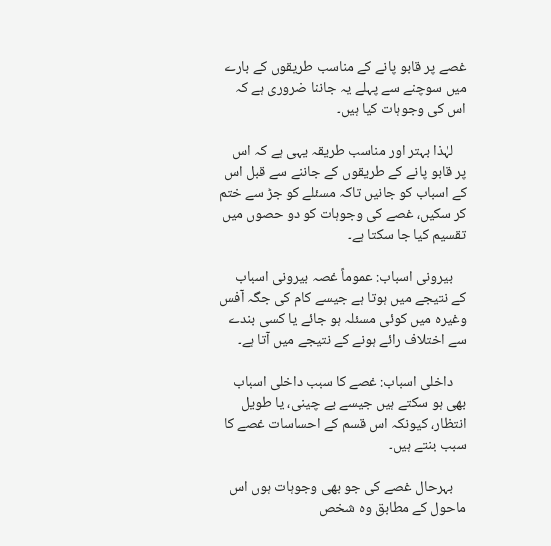غصے پر قابو پانے کے مناسب طریقوں کے بارے میں سوچنے سے پہلے یہ جاننا ضروری ہے کہ اس کی وجوہات کیا ہیں۔

    لہٰذا بہتر اور مناسب طریقہ یہی ہے کہ اس پر قابو پانے کے طریقوں کے جاننے سے قبل اس کے اسباب کو جانیں تاکہ مسئلے کو جڑ سے ختم کر سکیں، غصے کی وجوہات کو دو حصوں میں تقسیم کیا جا سکتا ہے۔

    بیرونی اسباب: عموماً غصہ بیرونی اسباب کے نتیجے میں ہوتا ہے جیسے کام کی جگہ آفس وغیرہ میں کوئی مسئلہ ہو جائے یا کسی بندے سے اختلاف رائے ہونے کے نتیجے میں آتا ہے۔

    داخلی اسباب: غصے کا سبب داخلی اسباب بھی ہو سکتے ہیں جیسے بے چینی، یا طویل انتظار، کیونکہ اس قسم کے احساسات غصے کا سبب بنتے ہیں۔

    بہرحال غصے کی جو بھی وجوہات ہوں اس ماحول کے مطابق وہ شخص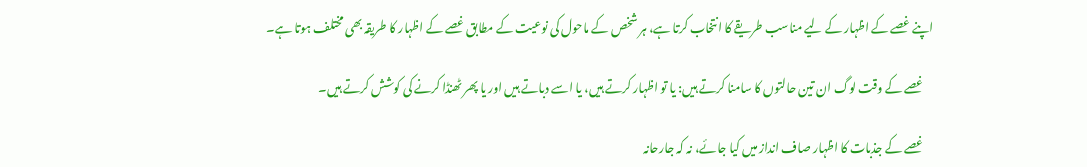اپنے غصے کے اظہار کے لیے مناسب طریقے کا انتخاب کرتا ہے، ہر شخص کے ماحول کی نوعیت کے مطابق غصے کے اظہار کا طریقہ بھی مختلف ہوتا ہے۔

    غصے کے وقت لوگ ان تین حالتوں کا سامنا کرتے ہیں: یا تو اظہار کرتے ہیں، یا اسے دباتے ہیں اور یا پھر ٹھنڈا کرنے کی کوشش کرتے ہیں۔

    غصے کے جذبات کا اظہار صاف انداز میں کیا جائے، نہ کہ جارحانہ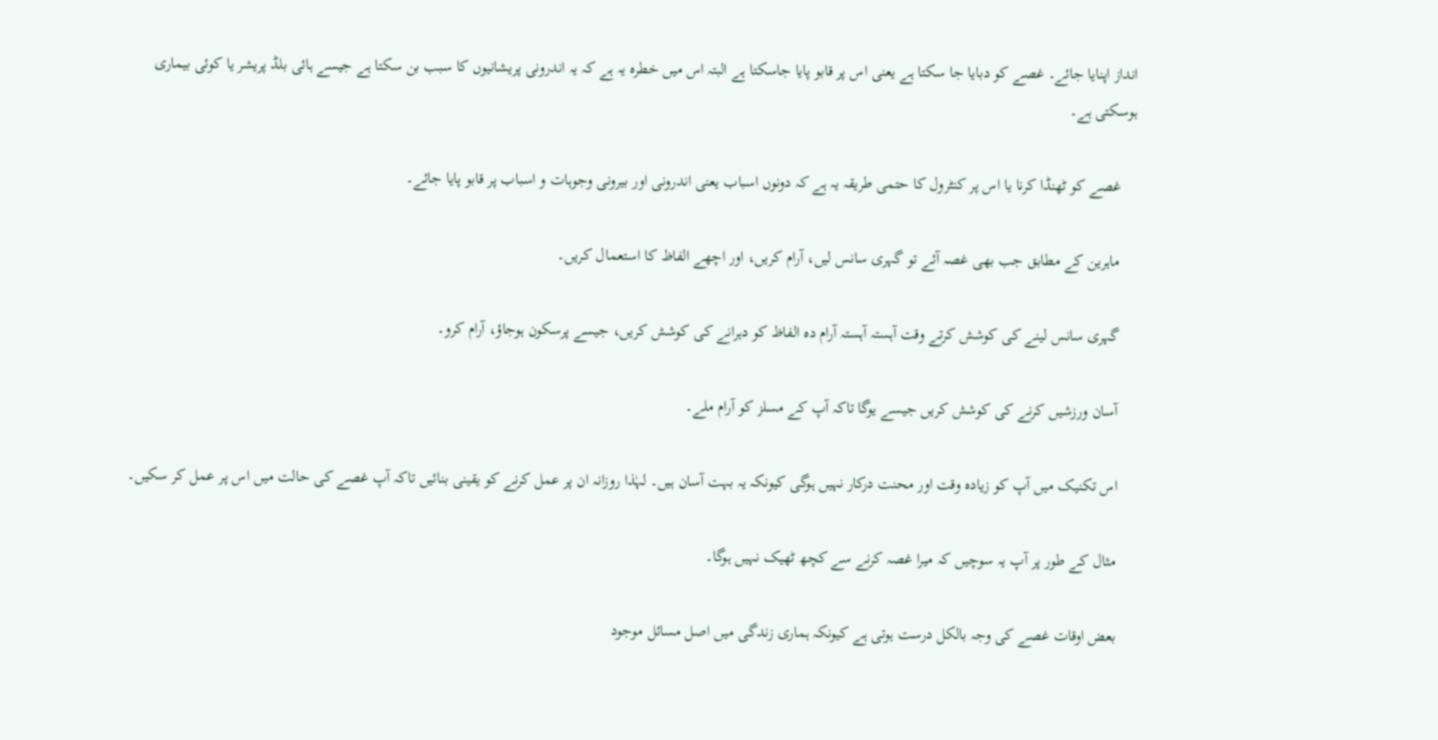انداز اپنایا جائے۔ غصے کو دبایا جا سکتا ہے یعنی اس پر قابو پایا جاسکتا ہے البتہ اس میں خطرہ یہ ہے کہ یہ اندرونی پریشانیوں کا سبب بن سکتا ہے جیسے ہائی بلڈ پریشر یا کوئی بیماری ہوسکتی ہے۔

    غصے کو ٹھنڈا کرنا یا اس پر کنٹرول کا حتمی طریقہ یہ ہے کہ دونوں اسباب یعنی اندرونی اور بیرونی وجوہات و اسباب پر قابو پایا جائے۔

    ماہرین کے مطابق جب بھی غصہ آئے تو گہری سانس لیں، آرام کریں، اور اچھے الفاظ کا استعمال کریں۔

    گہری سانس لینے کی کوشش کرتے وقت آہستہ آہستہ آرام دہ الفاظ کو دہرانے کی کوشش کریں، جیسے پرسکون ہوجاؤ، آرام کرو۔

    آسان ورزشیں کرنے کی کوشش کریں جیسے یوگا تاکہ آپ کے مسلز کو آرام ملے۔

    اس تکنیک میں آپ کو زیادہ وقت اور محنت درکار نہیں ہوگی کیونکہ یہ بہت آسان ہیں۔ لہٰذا روزانہ ان پر عمل کرنے کو یقینی بنائیں تاکہ آپ غصے کی حالت میں اس پر عمل کر سکیں۔

    مثال کے طور پر آپ یہ سوچیں کہ میرا غصہ کرنے سے کچھ ٹھیک نہیں ہوگا۔

    بعض اوقات غصے کی وجہ بالکل درست ہوتی ہے کیونکہ ہماری زندگی میں اصل مسائل موجود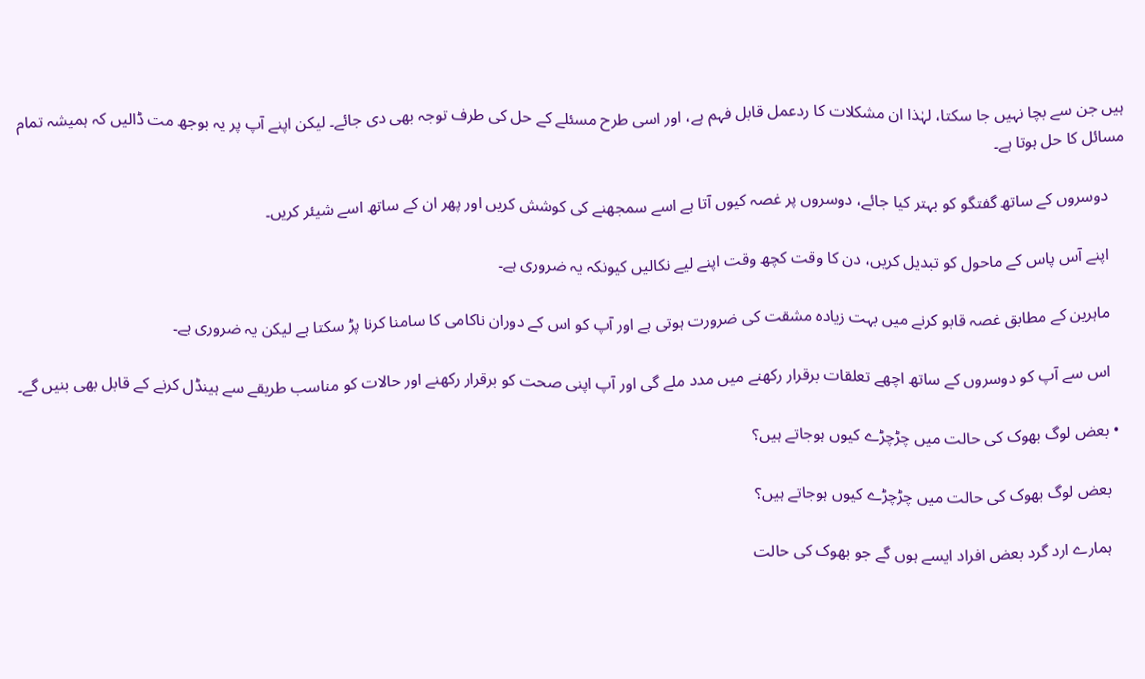ہیں جن سے بچا نہیں جا سکتا، لہٰذا ان مشکلات کا ردعمل قابل فہم ہے، اور اسی طرح مسئلے کے حل کی طرف توجہ بھی دی جائے۔ لیکن اپنے آپ پر یہ بوجھ مت ڈالیں کہ ہمیشہ تمام مسائل کا حل ہوتا ہے۔

    دوسروں کے ساتھ گفتگو کو بہتر کیا جائے، دوسروں پر غصہ کیوں آتا ہے اسے سمجھنے کی کوشش کریں اور پھر ان کے ساتھ اسے شیئر کریں۔

    اپنے آس پاس کے ماحول کو تبدیل کریں، دن کا وقت کچھ وقت اپنے لیے نکالیں کیونکہ یہ ضروری ہے۔

    ماہرین کے مطابق غصہ قابو کرنے میں بہت زیادہ مشقت کی ضرورت ہوتی ہے اور آپ کو اس کے دوران ناکامی کا سامنا کرنا پڑ سکتا ہے لیکن یہ ضروری ہے۔

    اس سے آپ کو دوسروں کے ساتھ اچھے تعلقات برقرار رکھنے میں مدد ملے گی اور آپ اپنی صحت کو برقرار رکھنے اور حالات کو مناسب طریقے سے ہینڈل کرنے کے قابل بھی بنیں گے۔

  • بعض لوگ بھوک کی حالت میں چڑچڑے کیوں ہوجاتے ہیں؟

    بعض لوگ بھوک کی حالت میں چڑچڑے کیوں ہوجاتے ہیں؟

    ہمارے ارد گرد بعض افراد ایسے ہوں گے جو بھوک کی حالت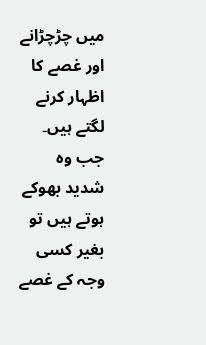میں چڑچڑانے اور غصے کا اظہار کرنے لگتے ہیں۔ جب وہ شدید بھوکے ہوتے ہیں تو بغیر کسی وجہ کے غصے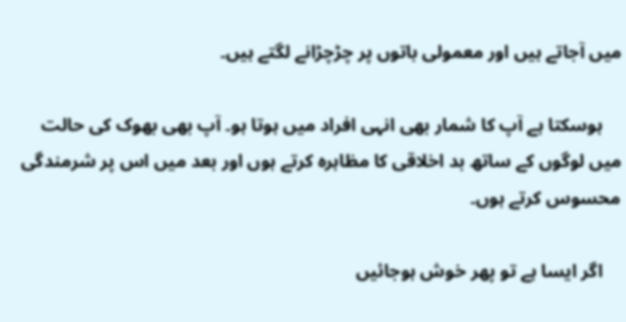میں آجاتے ہیں اور معمولی باتوں پر چڑچڑانے لگتے ہیں۔

    ہوسکتا ہے آپ کا شمار بھی انہی افراد میں ہوتا ہو۔ آپ بھی بھوک کی حالت میں لوگوں کے ساتھ بد اخلاقی کا مظاہرہ کرتے ہوں اور بعد میں اس پر شرمندگی محسوس کرتے ہوں۔

    اگر ایسا ہے تو پھر خوش ہوجائیں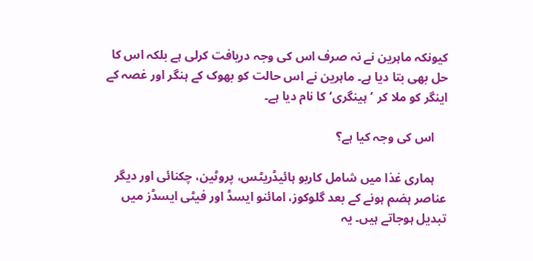کیونکہ ماہرین نے نہ صرف اس کی وجہ دریافت کرلی ہے بلکہ اس کا حل بھی بتا دیا ہے۔ ماہرین نے اس حالت کو بھوک کے ہنگر اور غصہ کے اینگر کو ملا کر ’ہینگری‘ کا نام دیا ہے۔

    اس کی وجہ کیا ہے؟

    ہماری غذا میں شامل کاربو ہائیڈریٹس، پروٹین، چکنائی اور دیگر عناصر ہضم ہونے کے بعد گلوکوز، امائنو ایسڈ اور فیٹی ایسڈز میں تبدیل ہوجاتے ہیں۔ یہ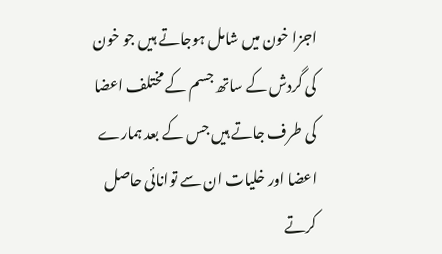اجزا خون میں شامل ہوجاتے ہیں جو خون کی گردش کے ساتھ جسم کے مختلف اعضا کی طرف جاتے ہیں جس کے بعد ہمارے اعضا اور خلیات ان سے توانائی حاصل کرتے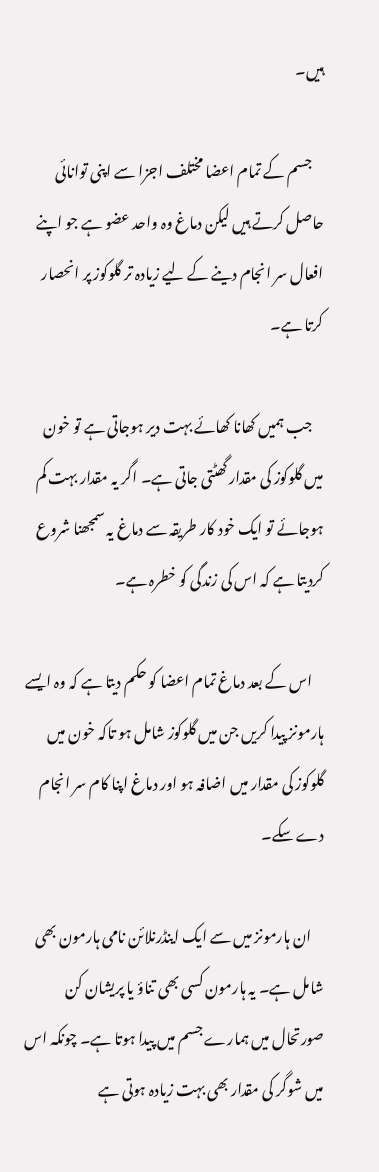ہیں۔

    جسم کے تمام اعضا مختلف اجزا سے اپنی توانائی حاصل کرتے ہیں لیکن دماغ وہ واحد عضو ہے جو اپنے افعال سر انجام دینے کے لیے زیادہ تر گلوکوز پر انحصار کرتا ہے۔

    جب ہمیں کھانا کھائے بہت دیر ہوجاتی ہے تو خون میں گلوکوز کی مقدار گھٹتی جاتی ہے۔ اگر یہ مقدار بہت کم ہوجائے تو ایک خود کار طریقہ سے دماغ یہ سمجھنا شروع کردیتا ہے کہ اس کی زندگی کو خطرہ ہے۔

    اس کے بعد دماغ تمام اعضا کو حکم دیتا ہے کہ وہ ایسے ہارمونز پیدا کریں جن میں گلوکوز شامل ہو تاکہ خون میں گلوکوز کی مقدار میں اضافہ ہو اور دماغ اپنا کام سر انجام دے سکے۔

    ان ہارمونز میں سے ایک اینڈرنلائن نامی ہارمون بھی شامل ہے۔ یہ ہارمون کسی بھی تناؤ یا پریشان کن صورتحال میں ہمارے جسم میں پیدا ہوتا ہے۔ چونکہ اس میں شوگر کی مقدار بھی بہت زیادہ ہوتی ہے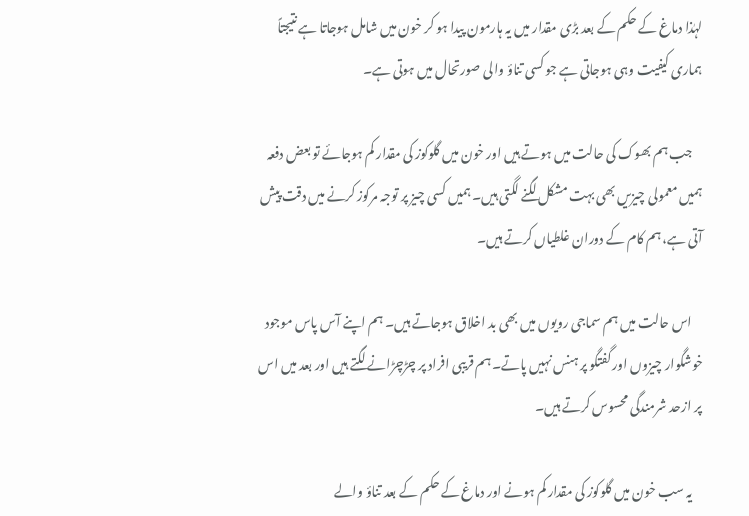لہٰذا دماغ کے حکم کے بعد بڑی مقدار میں یہ ہارمون پیدا ہو کر خون میں شامل ہوجاتا ہے نتیجتاً ہماری کیفیت وہی ہوجاتی ہے جو کسی تناؤ والی صورتحال میں ہوتی ہے۔

    جب ہم بھوک کی حالت میں ہوتے ہیں اور خون میں گلوکوز کی مقدار کم ہوجائے تو بعض دفعہ ہمیں معمولی چیزیں بھی بہت مشکل لگنے لگتی ہیں۔ ہمیں کسی چیز پر توجہ مرکوز کرنے میں دقت پیش آتی ہے، ہم کام کے دوران غلطیاں کرتے ہیں۔

    اس حالت میں ہم سماجی رویوں میں بھی بد اخلاق ہوجاتے ہیں۔ ہم اپنے آس پاس موجود خوشگوار چیزوں اور گفتگو پر ہنس نہیں پاتے۔ ہم قریبی افراد پر چڑچڑانے لگتے ہیں اور بعد میں اس پر ازحد شرمندگی محسوس کرتے ہیں۔

    یہ سب خون میں گلوکوز کی مقدار کم ہونے اور دماغ کے حکم کے بعد تناؤ والے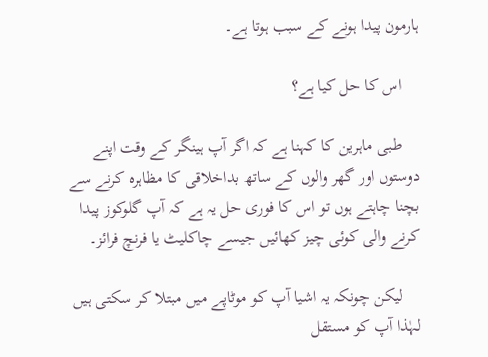ہارمون پیدا ہونے کے سبب ہوتا ہے۔

    اس کا حل کیا ہے؟

    طبی ماہرین کا کہنا ہے کہ اگر آپ ہینگر کے وقت اپنے دوستوں اور گھر والوں کے ساتھ بداخلاقی کا مظاہرہ کرنے سے بچنا چاہتے ہوں تو اس کا فوری حل یہ ہے کہ آپ گلوکوز پیدا کرنے والی کوئی چیز کھائیں جیسے چاکلیٹ یا فرنچ فرائز۔

    لیکن چونکہ یہ اشیا آپ کو موٹاپے میں مبتلا کر سکتی ہیں لہٰذا آپ کو مستقل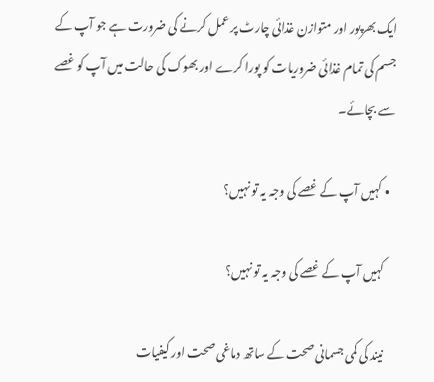ایک بھرپور اور متوازن غذائی چارٹ پر عمل کرنے کی ضرورت ہے جو آپ کے جسم کی تمام غذائی ضروریات کو پورا کرے اور بھوک کی حالت میں آپ کو غصے سے بچائے۔

  • کہیں آپ کے غصے کی وجہ یہ تو نہیں؟

    کہیں آپ کے غصے کی وجہ یہ تو نہیں؟

    نیند کی کمی جسمانی صحت کے ساتھ دماغی صحت اور کیفیات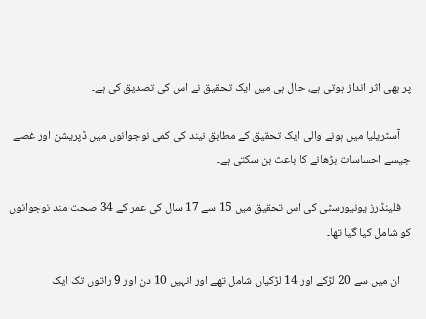پر بھی اثر انداز ہوتی ہے، حال ہی میں ایک تحقیق نے اس کی تصدیق کی ہے۔

    آسٹریلیا میں ہونے والی ایک تحقیق کے مطابق نیند کی کمی نوجوانوں میں ڈپریشن اور غصے جیسے احساسات بڑھانے کا باعث بن سکتی ہے۔

    فلینڈرز یونیورسٹی کی اس تحقیق میں 15 سے 17 سال کی عمر کے 34 صحت مند نوجوانوں کو شامل کیا گیا تھا۔

    ان میں سے 20 لڑکے اور 14 لڑکیاں شامل تھے اور انہیں 10 دن اور 9 راتوں تک ایک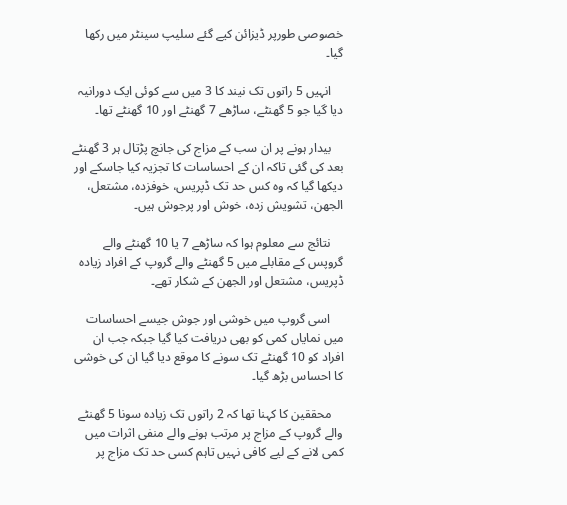خصوصی طورپر ڈیزائن کیے گئے سلیپ سینٹر میں رکھا گیا۔

    انہیں 5 راتوں تک نیند کا 3 میں سے کوئی ایک دورانیہ دیا گیا جو 5 گھنٹے، ساڑھے 7 گھنٹے اور 10 گھنٹے تھا۔

    بیدار ہونے پر ان سب کے مزاج کی جانچ پڑتال ہر 3 گھنٹے بعد کی گئی تاکہ ان کے احساسات کا تجزیہ کیا جاسکے اور دیکھا گیا کہ وہ کس حد تک ڈپریس، خوفزدہ، مشتعل، الجھن، تشویش زدہ، خوش اور پرجوش ہیں۔

    نتائج سے معلوم ہوا کہ ساڑھے 7 یا 10 گھنٹے والے گروپس کے مقابلے میں 5 گھنٹے والے گروپ کے افراد زیادہ ڈپریس، مشتعل اور الجھن کے شکار تھے۔

    اسی گروپ میں خوشی اور جوش جیسے احساسات میں نمایاں کمی کو بھی دریافت کیا گیا جبکہ جب ان افراد کو 10 گھنٹے تک سونے کا موقع دیا گیا ان کی خوشی کا احساس بڑھ گیا۔

    محققین کا کہنا تھا کہ 2 راتوں تک زیادہ سونا 5 گھنٹے والے گروپ کے مزاج پر مرتب ہونے والے منفی اثرات میں کمی لانے کے لیے کافی نہیں تاہم کسی حد تک مزاج پر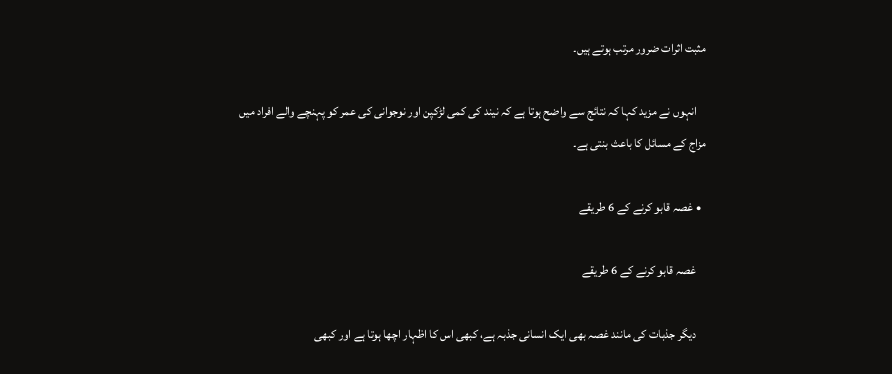مثبت اثرات ضرور مرتب ہوتے ہیں۔

    انہوں نے مزید کہا کہ نتائج سے واضح ہوتا ہے کہ نیند کی کمی لڑکپن اور نوجوانی کی عمر کو پہنچے والے افراد میں مزاج کے مسائل کا باعث بنتی ہے۔

  • غصہ قابو کرنے کے 6 طریقے

    غصہ قابو کرنے کے 6 طریقے

    دیگر جذبات کی مانند غصہ بھی ایک انسانی جذبہ ہے، کبھی اس کا اظہار اچھا ہوتا ہے اور کبھی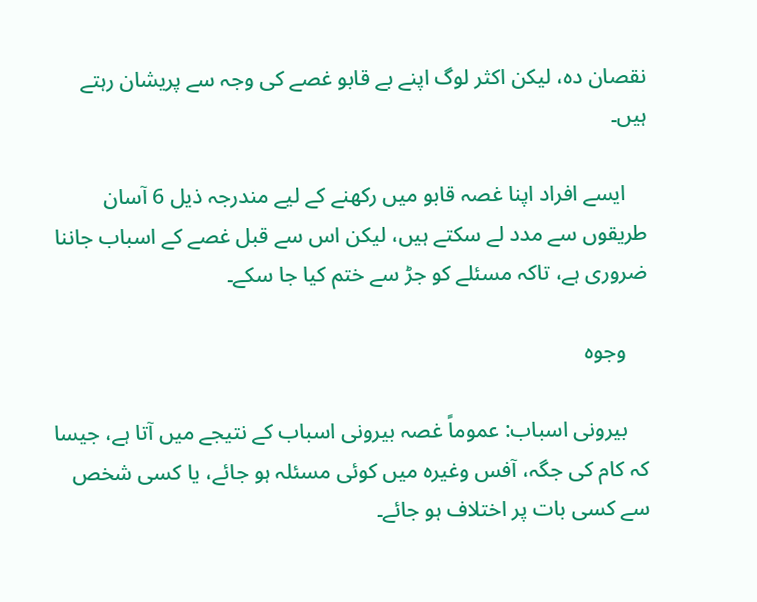نقصان دہ، لیکن اکثر لوگ اپنے بے قابو غصے کی وجہ سے پریشان رہتے ہیں۔

    ایسے افراد اپنا غصہ قابو میں رکھنے کے لیے مندرجہ ذیل 6 آسان طریقوں سے مدد لے سکتے ہیں، لیکن اس سے قبل غصے کے اسباب جاننا ضروری ہے، تاکہ مسئلے کو جڑ سے ختم کیا جا سکے۔

    وجوہ

    بیرونی اسباب: عموماً غصہ بیرونی اسباب کے نتیجے میں آتا ہے، جیسا کہ کام کی جگہ، آفس وغیرہ میں کوئی مسئلہ ہو جائے، یا کسی شخص سے کسی بات پر اختلاف ہو جائے۔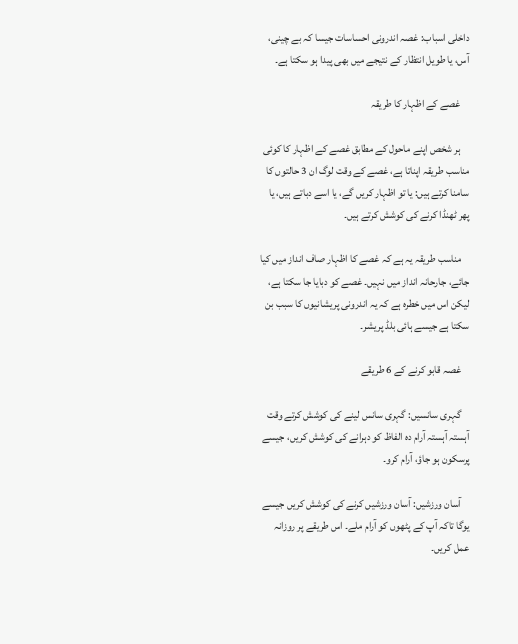داخلی اسباب: غصہ اندرونی احساسات جیسا کہ بے چینی، آس، یا طویل انتظار کے نتیجے میں بھی پیدا ہو سکتا ہے۔

    غصے کے اظہار کا طریقہ

    ہر شخص اپنے ماحول کے مطابق غصے کے اظہار کا کوئی مناسب طریقہ اپناتا ہے، غصے کے وقت لوگ ان 3 حالتوں کا سامنا کرتے ہیں: یا تو اظہار کریں گے، یا اسے دباتے ہیں، یا پھر ٹھنڈا کرنے کی کوشش کرتے ہیں۔

    مناسب طریقہ یہ ہے کہ غصے کا اظہار صاف انداز میں کیا جائے، جارحانہ انداز میں نہیں۔ غصے کو دبایا جا سکتا ہے، لیکن اس میں خطرہ ہے کہ یہ اندرونی پریشانیوں کا سبب بن سکتا ہے جیسے ہائی بلڈ پریشر۔

    غصہ قابو کرنے کے 6 طریقے

    گہری سانسیں: گہری سانس لینے کی کوشش کرتے وقت آہستہ آہستہ آرام دہ الفاظ کو دہرانے کی کوشش کریں، جیسے پرسکون ہو جاؤ، آرام کرو۔

    آسان ورزشیں: آسان ورزشیں کرنے کی کوشش کریں جیسے یوگا تاکہ آپ کے پٹھوں کو آرام ملے۔ اس طریقے پر روزانہ عمل کریں۔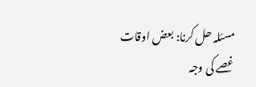مسئلہ حل کرنا: بعض اوقات غصے کی وجہ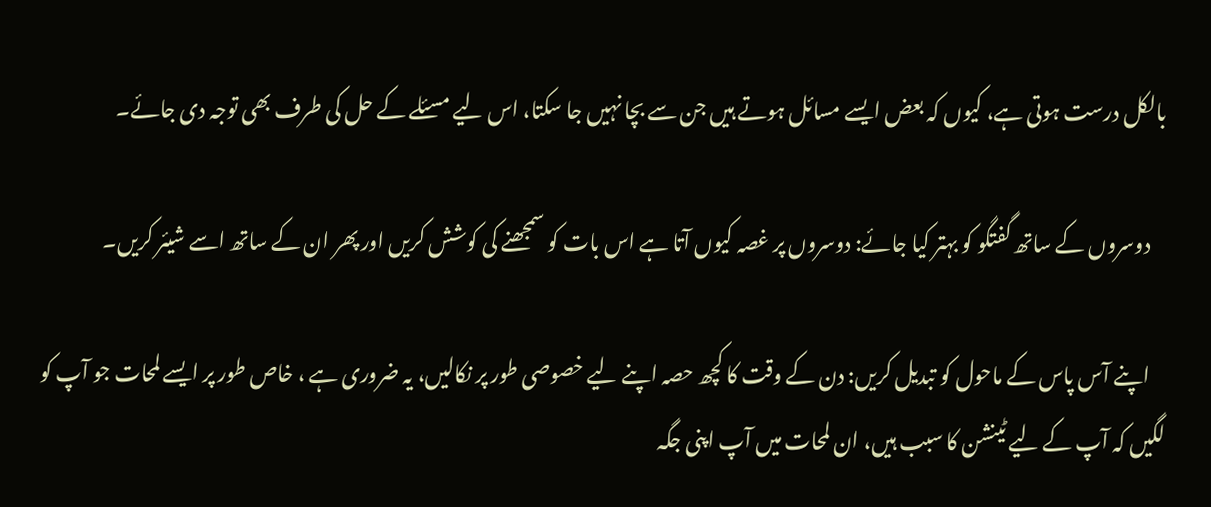بالکل درست ہوتی ہے، کیوں کہ بعض ایسے مسائل ہوتے ہیں جن سے بچا نہیں جا سکتا، اس لیے مسئلے کے حل کی طرف بھی توجہ دی جائے۔

    دوسروں کے ساتھ گفتگو کو بہتر کیا جائے: دوسروں پر غصہ کیوں آتا ہے اس بات کو سمجھنے کی کوشش کریں اور پھر ان کے ساتھ اسے شیئر کریں۔

    اپنے آس پاس کے ماحول کو تبدیل کریں: دن کے وقت کا کچھ حصہ اپنے لیے خصوصی طور پر نکالیں، یہ ضروری ہے ، خاص طور پر ایسے لمحات جو آپ کو لگیں کہ آپ کے لیے ٹینشن کا سبب ہیں، ان لمحات میں آپ اپنی جگہ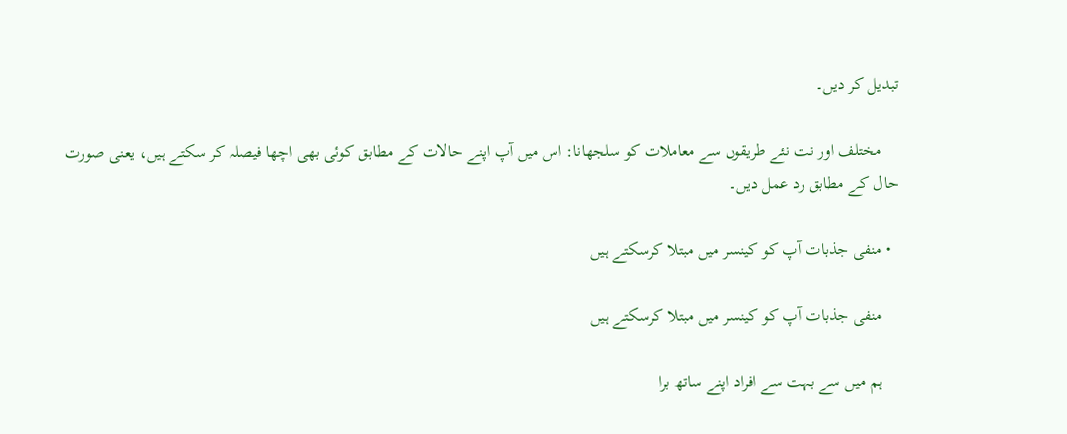تبدیل کر دیں۔

    مختلف اور نت نئے طریقوں سے معاملات کو سلجھانا: اس میں آپ اپنے حالات کے مطابق کوئی بھی اچھا فیصلہ کر سکتے ہیں، یعنی صورت حال کے مطابق رد عمل دیں۔

  • منفی جذبات آپ کو کینسر میں مبتلا کرسکتے ہیں

    منفی جذبات آپ کو کینسر میں مبتلا کرسکتے ہیں

    ہم میں سے بہت سے افراد اپنے ساتھ برا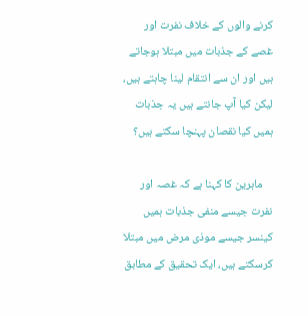کرنے والوں کے خلاف نفرت اور غصے کے جذبات میں مبتلا ہوجاتے ہیں اور ان سے انتقام لینا چاہتے ہیں، لیکن کیا آپ جانتے ہیں یہ جذبات ہمیں کیا نقصان پہنچا سکتے ہیں؟

    ماہرین کا کہنا ہے کہ غصہ اور نفرت جیسے منفی جذبات ہمیں کینسر جیسے موذی مرض میں مبتلا کرسکتے ہیں، ایک تحقیق کے مطابق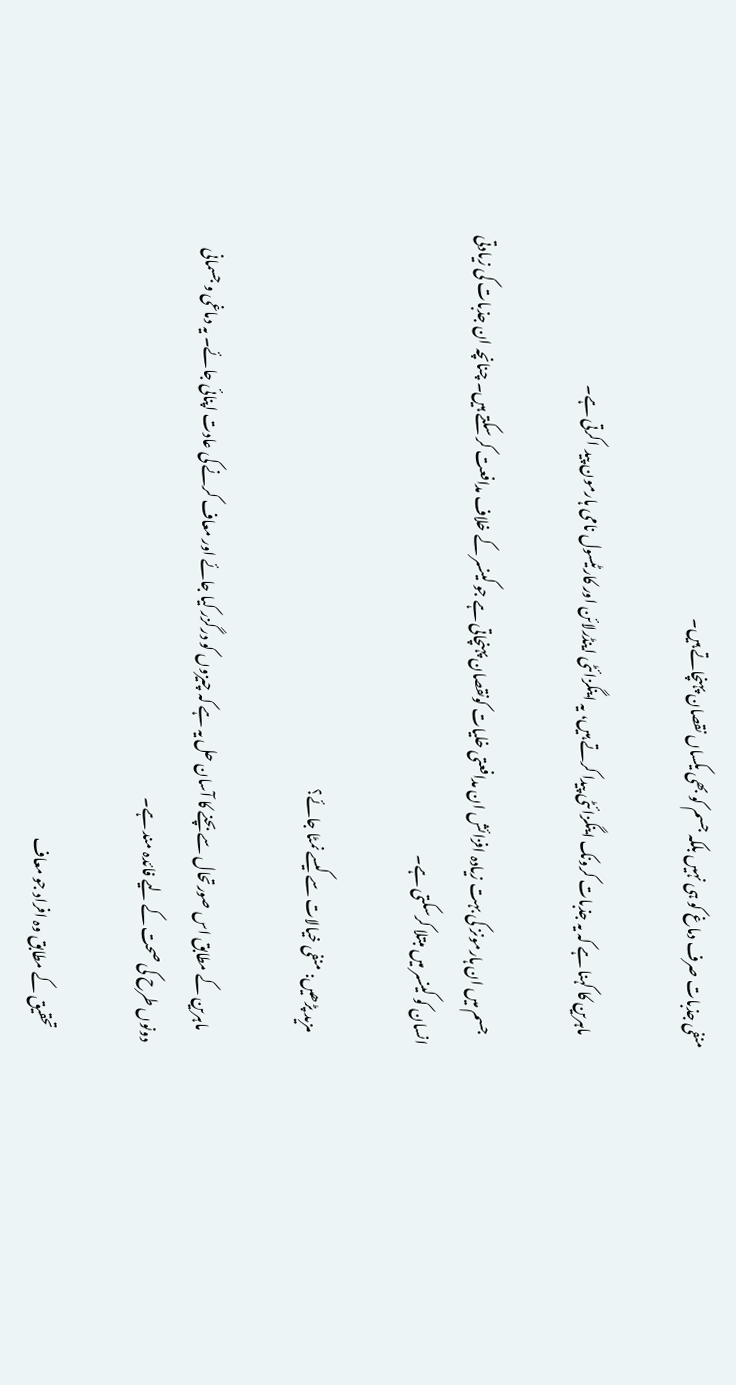منفی جذبات صرف دماغ کو ہی نہیں بلکہ جسم کو بھی یکساں نقصان پہنچاتے ہیں۔

    ماہرین کا کہنا ہے کہ یہ جذبات کرونک اینگزائٹی پیدا کرتے ہیں، یہ اینگزائٹی اینڈرلائن اور کارٹیسول نامی ہارمون پید اکرتی ہے۔

    جسم میں ان ہارمونز کی بہت زیادہ افزائش ان مدافعتی خلیات کونقصان پہنچاتی ہے جو کینسر کے خلاف مدافعت کر سکتے ہیں۔ چنانچہ ان جذبات کی زیادتی انسان کو کینسر میں مبتلا کرسکتی ہے۔

    مزید پڑھیں: منفی خیالات سے کیسے نمٹا جائے؟

    ماہرین کے مطابق اس صورتحال سے بچنے کا آسان حل یہ ہے کہ چیزوں کو درگزر کیا جائے اور معاف کرنے کی عادت اپنائی جائے۔ یہ دماغی و جسمانی دونوں طرح کی صحت کے لیے فائدہ مند ہے۔

    تحقیق کے مطابق وہ افراد جو معاف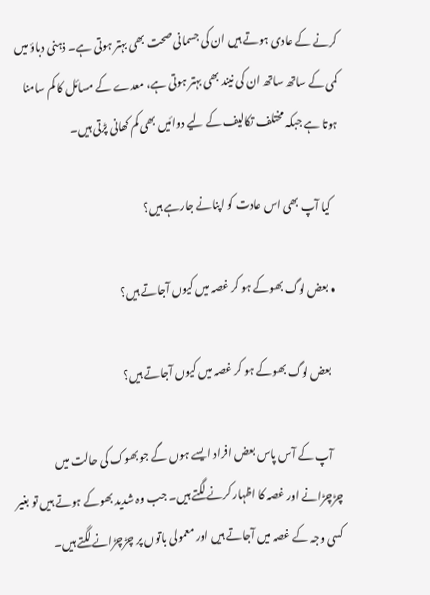کرنے کے عادی ہوتے ہیں ان کی جسمانی صحت بھی بہتر ہوتی ہے۔ ذہنی دباؤ میں کمی کے ساتھ ساتھ ان کی نیند بھی بہتر ہوتی ہے، معدے کے مسائل کا کم سامنا ہوتا ہے جبکہ مختلف تکالیف کے لیے دوائیں بھی کم کھانی پڑتی ہیں۔

    کیا آپ بھی اس عادت کو اپنانے جارہے ہیں؟

  • بعض لوگ بھوکے ہو کر غصہ میں کیوں آجاتے ہیں؟

    بعض لوگ بھوکے ہو کر غصہ میں کیوں آجاتے ہیں؟

    آپ کے آس پاس بعض افراد ایسے ہوں گے جو بھوک کی حالت میں چڑچڑانے اور غصہ کا اظہار کرنے لگتے ہیں۔ جب وہ شدید بھوکے ہوتے ہیں تو بغیر کسی وجہ کے غصہ میں آجاتے ہیں اور معمولی باتوں پر چڑچڑانے لگتے ہیں۔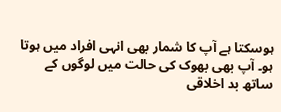ہوسکتا ہے آپ کا شمار بھی انہی افراد میں ہوتا ہو۔ آپ بھی بھوک کی حالت میں لوگوں کے ساتھ بد اخلاقی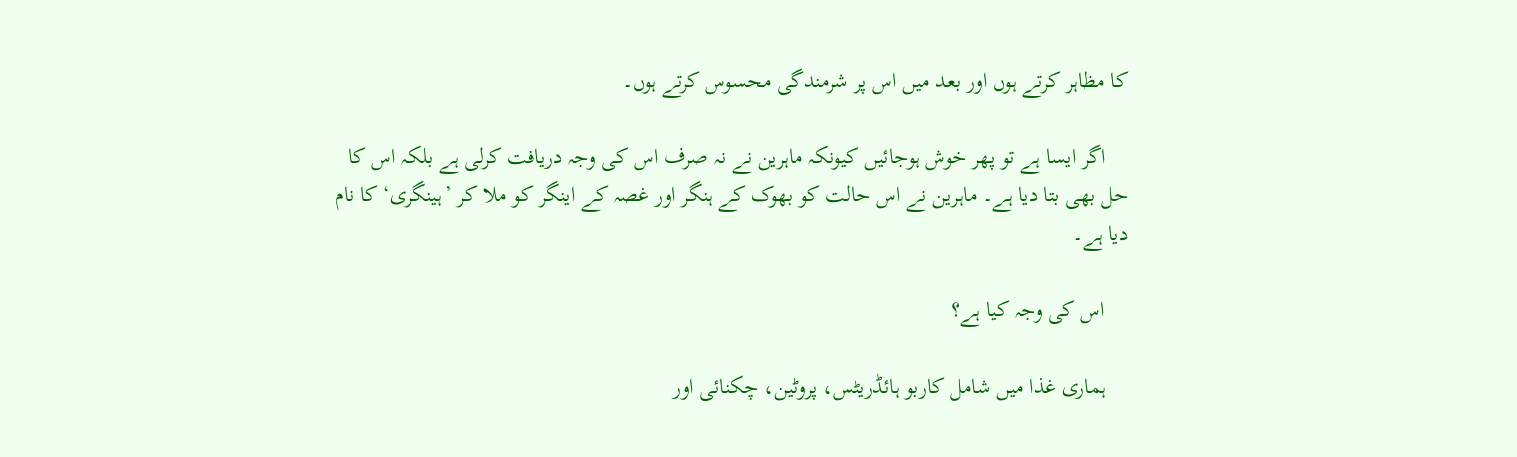کا مظاہر کرتے ہوں اور بعد میں اس پر شرمندگی محسوس کرتے ہوں۔

    اگر ایسا ہے تو پھر خوش ہوجائیں کیونکہ ماہرین نے نہ صرف اس کی وجہ دریافت کرلی ہے بلکہ اس کا حل بھی بتا دیا ہے۔ ماہرین نے اس حالت کو بھوک کے ہنگر اور غصہ کے اینگر کو ملا کر ’ہینگری‘ کا نام دیا ہے۔

    اس کی وجہ کیا ہے؟

    ہماری غذا میں شامل کاربو ہائڈریٹس، پروٹین، چکنائی اور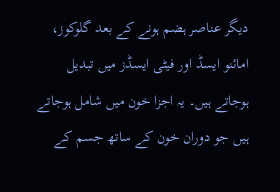دیگر عناصر ہضم ہونے کے بعد گلوکوز، امائنو ایسڈ اور فیٹی ایسڈز میں تبدیل ہوجاتے ہیں۔ یہ اجزا خون میں شامل ہوجاتے ہیں جو دوران خون کے ساتھ جسم کے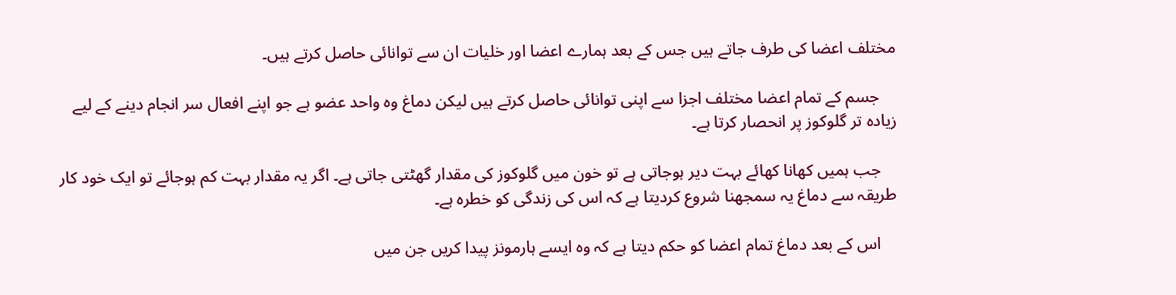مختلف اعضا کی طرف جاتے ہیں جس کے بعد ہمارے اعضا اور خلیات ان سے توانائی حاصل کرتے ہیں۔

    جسم کے تمام اعضا مختلف اجزا سے اپنی توانائی حاصل کرتے ہیں لیکن دماغ وہ واحد عضو ہے جو اپنے افعال سر انجام دینے کے لیے زیادہ تر گلوکوز پر انحصار کرتا ہے۔

    جب ہمیں کھانا کھائے بہت دیر ہوجاتی ہے تو خون میں گلوکوز کی مقدار گھٹتی جاتی ہے۔ اگر یہ مقدار بہت کم ہوجائے تو ایک خود کار طریقہ سے دماغ یہ سمجھنا شروع کردیتا ہے کہ اس کی زندگی کو خطرہ ہے۔

    اس کے بعد دماغ تمام اعضا کو حکم دیتا ہے کہ وہ ایسے ہارمونز پیدا کریں جن میں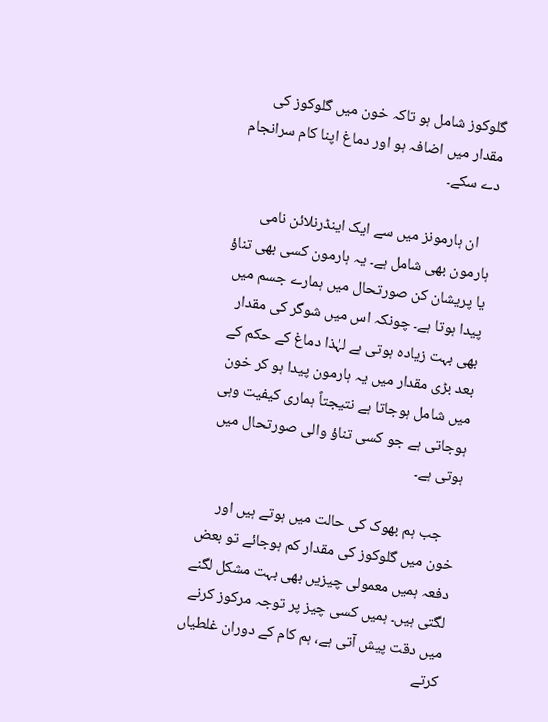گلوکوز شامل ہو تاکہ خون میں گلوکوز کی مقدار میں اضافہ ہو اور دماغ اپنا کام سرانجام دے سکے۔

    ان ہارمونز میں سے ایک اینڈرنلائن نامی ہارمون بھی شامل ہے۔ یہ ہارمون کسی بھی تناؤ یا پریشان کن صورتحال میں ہمارے جسم میں پیدا ہوتا ہے۔ چونکہ اس میں شوگر کی مقدار بھی بہت زیادہ ہوتی ہے لہٰذا دماغ کے حکم کے بعد بڑی مقدار میں یہ ہارمون پیدا ہو کر خون میں شامل ہوجاتا ہے نتیجتاً ہماری کیفیت وہی ہوجاتی ہے جو کسی تناؤ والی صورتحال میں ہوتی ہے۔

    جب ہم بھوک کی حالت میں ہوتے ہیں اور خون میں گلوکوز کی مقدار کم ہوجائے تو بعض دفعہ ہمیں معمولی چیزیں بھی بہت مشکل لگنے لگتی ہیں۔ ہمیں کسی چیز پر توجہ مرکوز کرنے میں دقت پیش آتی ہے، ہم کام کے دوران غلطیاں کرتے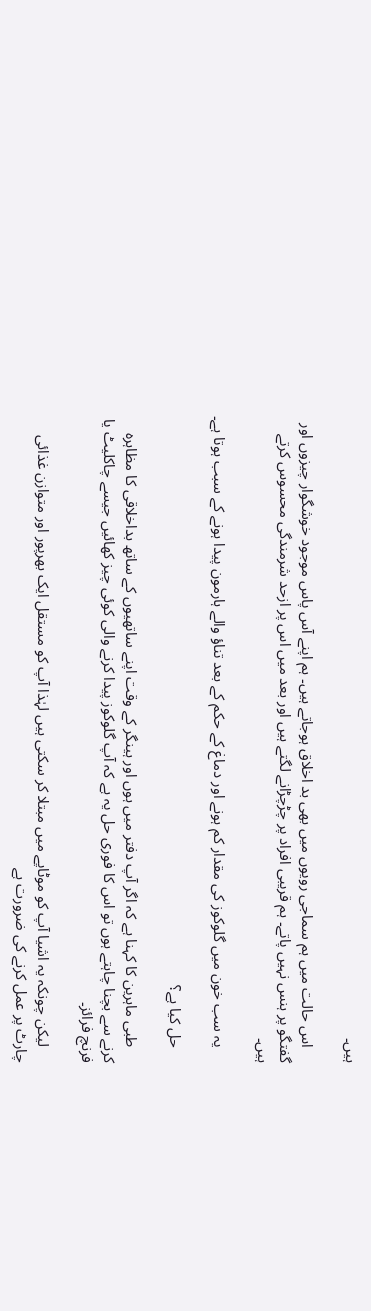ہیں۔

    اس حالت میں ہم سماجی رویوں میں بھی بد اخلاق ہوجاتے ہیں۔ ہم اپنے آس پاس موجود خوشگوار چیزوں اور گفتگو پر ہنس نہیں پاتے۔ ہم قریبی افراد پر چڑچڑانے لگتے ہیں اور بعد میں اس پر ازحد شرمندگی محسوس کرتے ہیں۔

    یہ سب خون میں گلوکوز کی مقدار کم ہونے اور دماغ کے حکم کے بعد تناؤ والے ہارمون پیدا ہونے کے سبب ہوتا ہے۔

    حل کیا ہے؟

    طبی ماہرین کا کہنا ہے کہ اگر آپ دفتر میں ہوں اور ہینگر کے وقت اپنے ساتھیوں کے ساتھ بداخلاقی کا مظاہرہ کرنے سے بچنا چاہتے ہوں تو اس کا فوری حل یہ ہے کہ آپ گلوکوز پیدا کرنے والی کوئی چیز کھائیں جیسے چاکلیٹ یا فرنچ فرائز۔

    لیکن چونکہ یہ اشیا آپ کو موٹاپے میں مبتلا کر سکتی ہیں لہٰذا آپ کو مستقل ایک بھرپور اور متوازن غذائی چارٹ پر عمل کرنے کی ضرورت ہے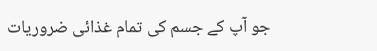جو آپ کے جسم کی تمام غذائی ضروریات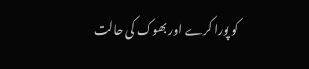کو پورا کرے اور بھوک کی حالت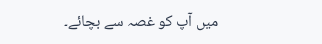میں آپ کو غصہ سے بچائے۔